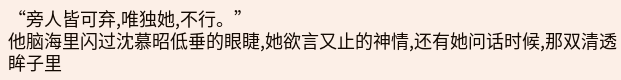“旁人皆可弃,唯独她,不行。”
他脑海里闪过沈慕昭低垂的眼睫,她欲言又止的神情,还有她问话时候,那双清透眸子里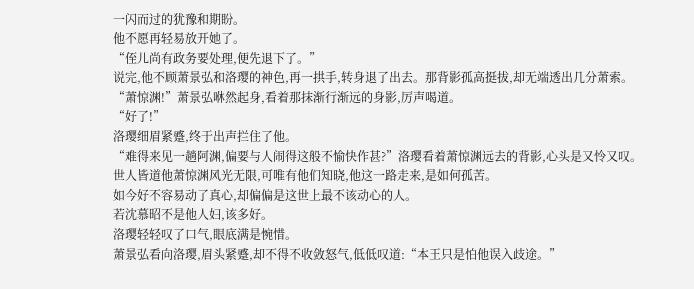一闪而过的犹豫和期盼。
他不愿再轻易放开她了。
“侄儿尚有政务要处理,便先退下了。”
说完,他不顾萧景弘和洛璎的神色,再一拱手,转身退了出去。那背影孤高挺拔,却无端透出几分萧索。
“萧惊渊!”萧景弘咻然起身,看着那抹渐行渐远的身影,厉声喝道。
“好了!”
洛璎细眉紧蹙,终于出声拦住了他。
“难得来见一趟阿渊,偏要与人闹得这般不愉快作甚?”洛璎看着萧惊渊远去的背影,心头是又怜又叹。
世人皆道他萧惊渊风光无限,可唯有他们知晓,他这一路走来,是如何孤苦。
如今好不容易动了真心,却偏偏是这世上最不该动心的人。
若沈慕昭不是他人妇,该多好。
洛璎轻轻叹了口气,眼底满是惋惜。
萧景弘看向洛璎,眉头紧蹙,却不得不收敛怒气,低低叹道:“本王只是怕他误入歧途。”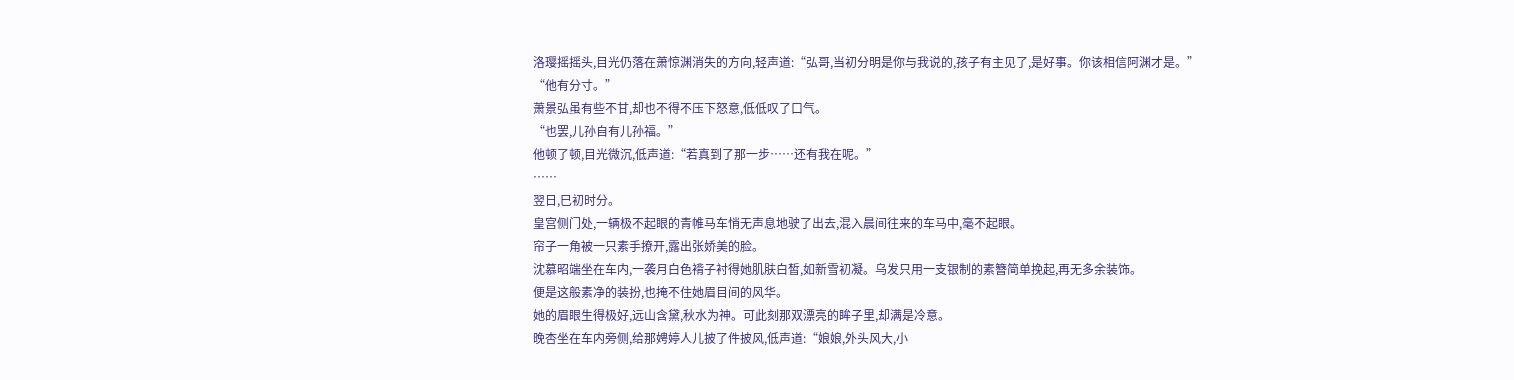洛璎摇摇头,目光仍落在萧惊渊消失的方向,轻声道:“弘哥,当初分明是你与我说的,孩子有主见了,是好事。你该相信阿渊才是。”
“他有分寸。”
萧景弘虽有些不甘,却也不得不压下怒意,低低叹了口气。
“也罢,儿孙自有儿孙福。”
他顿了顿,目光微沉,低声道:“若真到了那一步……还有我在呢。”
……
翌日,巳初时分。
皇宫侧门处,一辆极不起眼的青帷马车悄无声息地驶了出去,混入晨间往来的车马中,毫不起眼。
帘子一角被一只素手撩开,露出张娇美的脸。
沈慕昭端坐在车内,一袭月白色褙子衬得她肌肤白皙,如新雪初凝。乌发只用一支银制的素簪简单挽起,再无多余装饰。
便是这般素净的装扮,也掩不住她眉目间的风华。
她的眉眼生得极好,远山含黛,秋水为神。可此刻那双漂亮的眸子里,却满是冷意。
晚杏坐在车内旁侧,给那娉婷人儿披了件披风,低声道:“娘娘,外头风大,小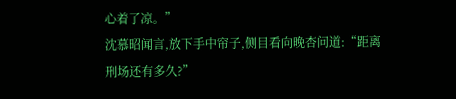心着了凉。”
沈慕昭闻言,放下手中帘子,侧目看向晚杏问道:“距离刑场还有多久?”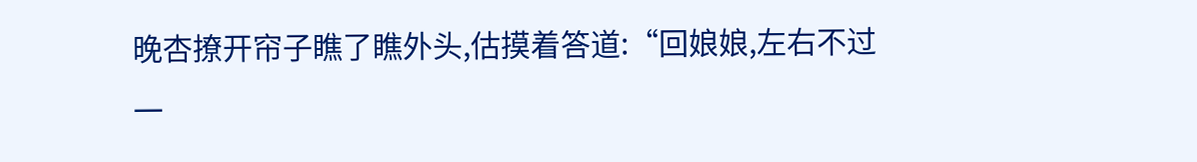晚杏撩开帘子瞧了瞧外头,估摸着答道:“回娘娘,左右不过一